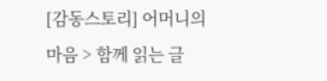[감동스토리] 어머니의 마음 > 함께 읽는 글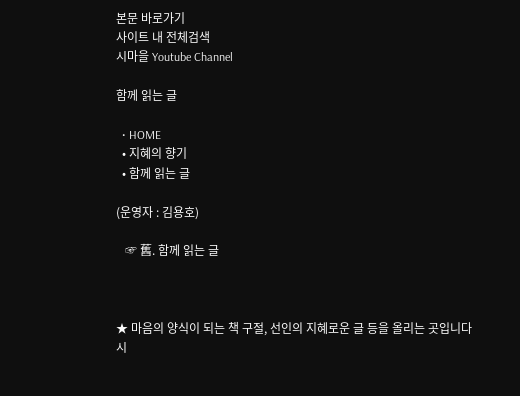본문 바로가기
사이트 내 전체검색
시마을 Youtube Channel

함께 읽는 글

  • HOME
  • 지혜의 향기
  • 함께 읽는 글

(운영자 : 김용호)

   ☞ 舊. 함께 읽는 글



★ 마음의 양식이 되는 책 구절, 선인의 지혜로운 글 등을 올리는 곳입니다
시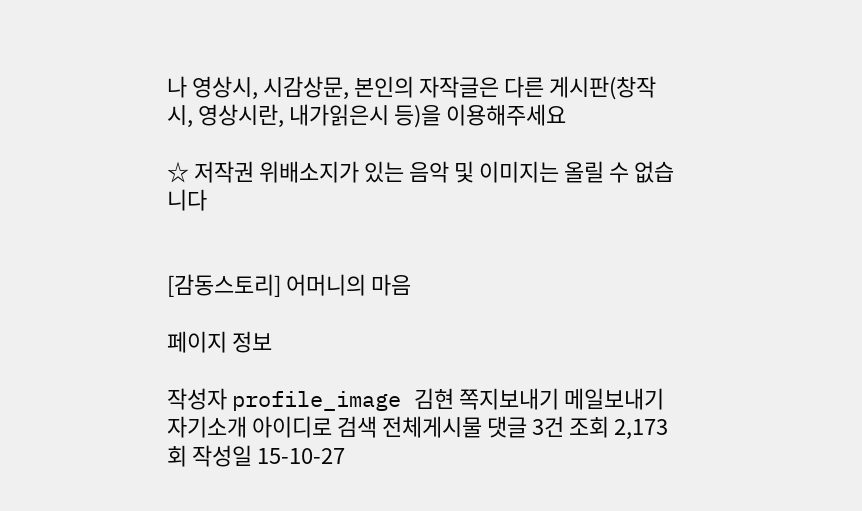나 영상시, 시감상문, 본인의 자작글은 다른 게시판(창작시, 영상시란, 내가읽은시 등)을 이용해주세요

☆ 저작권 위배소지가 있는 음악 및 이미지는 올릴 수 없습니다


[감동스토리] 어머니의 마음

페이지 정보

작성자 profile_image 김현 쪽지보내기 메일보내기 자기소개 아이디로 검색 전체게시물 댓글 3건 조회 2,173회 작성일 15-10-27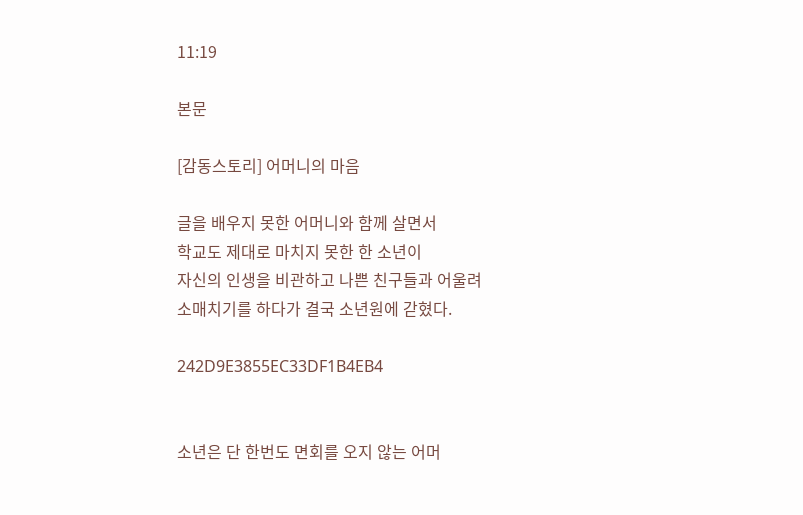11:19

본문

[감동스토리] 어머니의 마음

글을 배우지 못한 어머니와 함께 살면서
학교도 제대로 마치지 못한 한 소년이
자신의 인생을 비관하고 나쁜 친구들과 어울려
소매치기를 하다가 결국 소년원에 갇혔다.

242D9E3855EC33DF1B4EB4


소년은 단 한번도 면회를 오지 않는 어머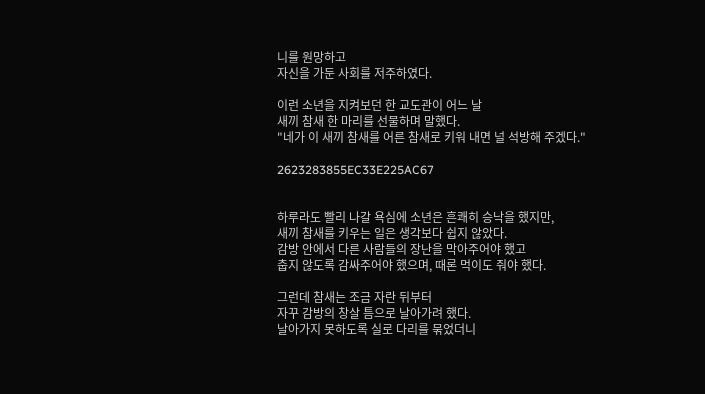니를 원망하고
자신을 가둔 사회를 저주하였다.

이런 소년을 지켜보던 한 교도관이 어느 날
새끼 참새 한 마리를 선물하며 말했다.
"네가 이 새끼 참새를 어른 참새로 키워 내면 널 석방해 주겠다."

2623283855EC33E225AC67


하루라도 빨리 나갈 욕심에 소년은 흔쾌히 승낙을 했지만,
새끼 참새를 키우는 일은 생각보다 쉽지 않았다.
감방 안에서 다른 사람들의 장난을 막아주어야 했고
춥지 않도록 감싸주어야 했으며, 때론 먹이도 줘야 했다.

그런데 참새는 조금 자란 뒤부터
자꾸 감방의 창살 틈으로 날아가려 했다.
날아가지 못하도록 실로 다리를 묶었더니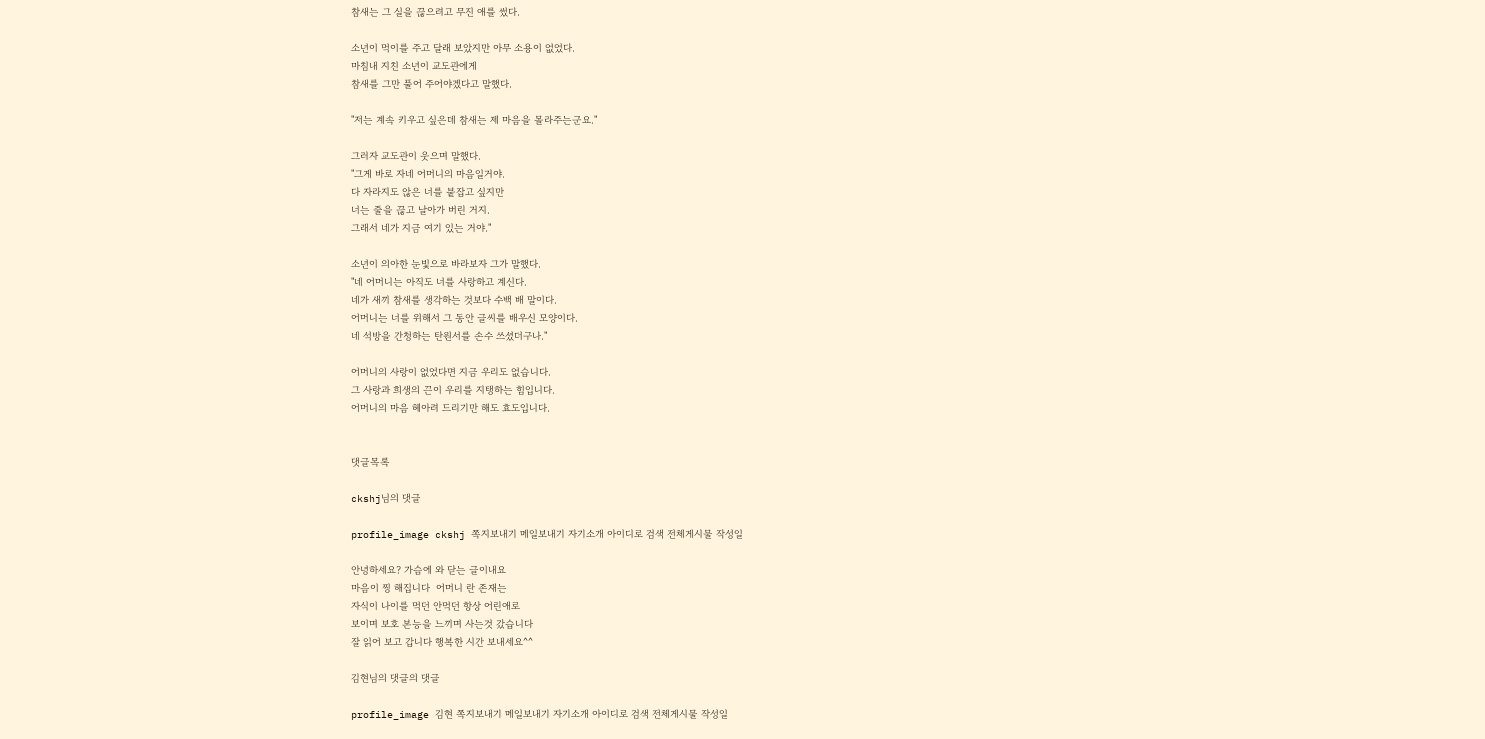참새는 그 실을 끊으려고 무진 애를 썼다.

소년이 먹이를 주고 달래 보았지만 아무 소용이 없었다.
마침내 지친 소년이 교도관에게
참새를 그만 풀어 주어야겠다고 말했다.

"저는 계속 키우고 싶은데 참새는 제 마음을 몰라주는군요."

그러자 교도관이 웃으며 말했다.
"그게 바로 자네 어머니의 마음일거야.
다 자라지도 않은 너를 붙잡고 싶지만
너는 줄을 끊고 날아가 버린 거지.
그래서 네가 지금 여기 있는 거야."

소년이 의아한 눈빛으로 바라보자 그가 말했다.
"네 어머니는 아직도 너를 사랑하고 계신다.
네가 새끼 참새를 생각하는 것보다 수백 배 말이다.
어머니는 너를 위해서 그 동안 글씨를 배우신 모양이다.
네 석방을 간청하는 탄원서를 손수 쓰셨더구나."

어머니의 사랑이 없었다면 지금 우리도 없습니다.
그 사랑과 희생의 끈이 우리를 지탱하는 힘입니다.
어머니의 마음 헤아려 드리기만 해도 효도입니다.


댓글목록

ckshj님의 댓글

profile_image ckshj 쪽지보내기 메일보내기 자기소개 아이디로 검색 전체게시물 작성일

안녕하세요? 가슴에 와 닫는 글이내요
마음이 찡 해집니다  어머니 란 존재는
자식이 나이를 먹던 안먹던 항상 어린애로
보이며 보호 본능을 느끼며 사는것 갔습니다
잘 읽어 보고 갑니다 행복한 시간 보내세요^^

김현님의 댓글의 댓글

profile_image 김현 쪽지보내기 메일보내기 자기소개 아이디로 검색 전체게시물 작성일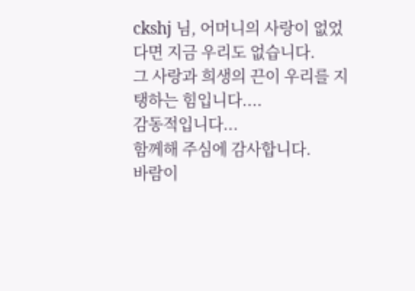ckshj 님, 어머니의 사랑이 없었다면 지금 우리도 없습니다.
그 사랑과 희생의 끈이 우리를 지탱하는 힘입니다....
감동적입니다...
함께해 주심에 감사합니다.
바람이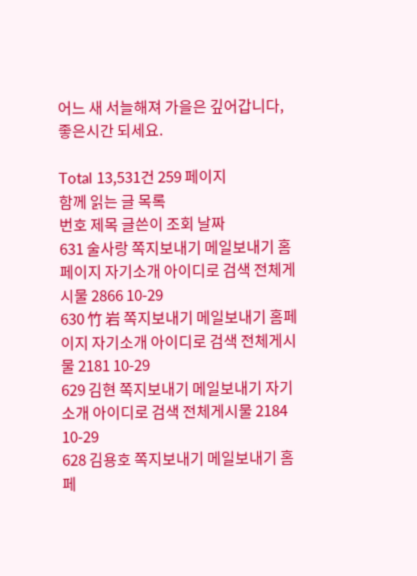어느 새 서늘해져 가을은 깊어갑니다,
좋은시간 되세요.

Total 13,531건 259 페이지
함께 읽는 글 목록
번호 제목 글쓴이 조회 날짜
631 술사랑 쪽지보내기 메일보내기 홈페이지 자기소개 아이디로 검색 전체게시물 2866 10-29
630 竹 岩 쪽지보내기 메일보내기 홈페이지 자기소개 아이디로 검색 전체게시물 2181 10-29
629 김현 쪽지보내기 메일보내기 자기소개 아이디로 검색 전체게시물 2184 10-29
628 김용호 쪽지보내기 메일보내기 홈페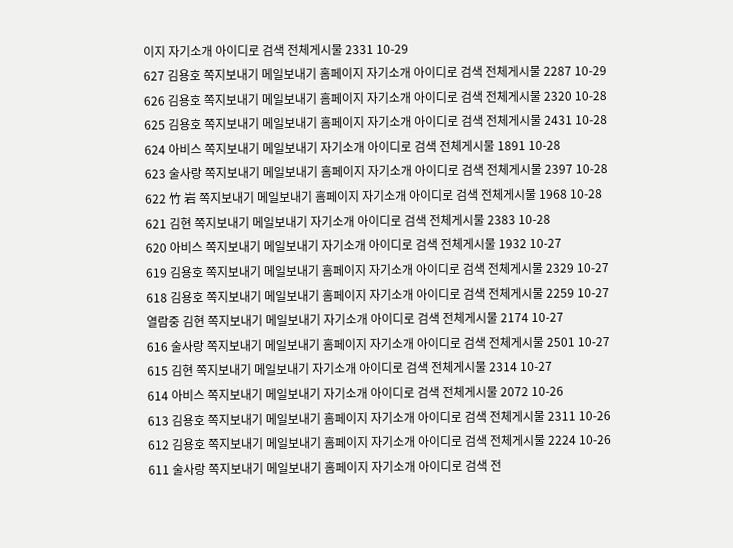이지 자기소개 아이디로 검색 전체게시물 2331 10-29
627 김용호 쪽지보내기 메일보내기 홈페이지 자기소개 아이디로 검색 전체게시물 2287 10-29
626 김용호 쪽지보내기 메일보내기 홈페이지 자기소개 아이디로 검색 전체게시물 2320 10-28
625 김용호 쪽지보내기 메일보내기 홈페이지 자기소개 아이디로 검색 전체게시물 2431 10-28
624 아비스 쪽지보내기 메일보내기 자기소개 아이디로 검색 전체게시물 1891 10-28
623 술사랑 쪽지보내기 메일보내기 홈페이지 자기소개 아이디로 검색 전체게시물 2397 10-28
622 竹 岩 쪽지보내기 메일보내기 홈페이지 자기소개 아이디로 검색 전체게시물 1968 10-28
621 김현 쪽지보내기 메일보내기 자기소개 아이디로 검색 전체게시물 2383 10-28
620 아비스 쪽지보내기 메일보내기 자기소개 아이디로 검색 전체게시물 1932 10-27
619 김용호 쪽지보내기 메일보내기 홈페이지 자기소개 아이디로 검색 전체게시물 2329 10-27
618 김용호 쪽지보내기 메일보내기 홈페이지 자기소개 아이디로 검색 전체게시물 2259 10-27
열람중 김현 쪽지보내기 메일보내기 자기소개 아이디로 검색 전체게시물 2174 10-27
616 술사랑 쪽지보내기 메일보내기 홈페이지 자기소개 아이디로 검색 전체게시물 2501 10-27
615 김현 쪽지보내기 메일보내기 자기소개 아이디로 검색 전체게시물 2314 10-27
614 아비스 쪽지보내기 메일보내기 자기소개 아이디로 검색 전체게시물 2072 10-26
613 김용호 쪽지보내기 메일보내기 홈페이지 자기소개 아이디로 검색 전체게시물 2311 10-26
612 김용호 쪽지보내기 메일보내기 홈페이지 자기소개 아이디로 검색 전체게시물 2224 10-26
611 술사랑 쪽지보내기 메일보내기 홈페이지 자기소개 아이디로 검색 전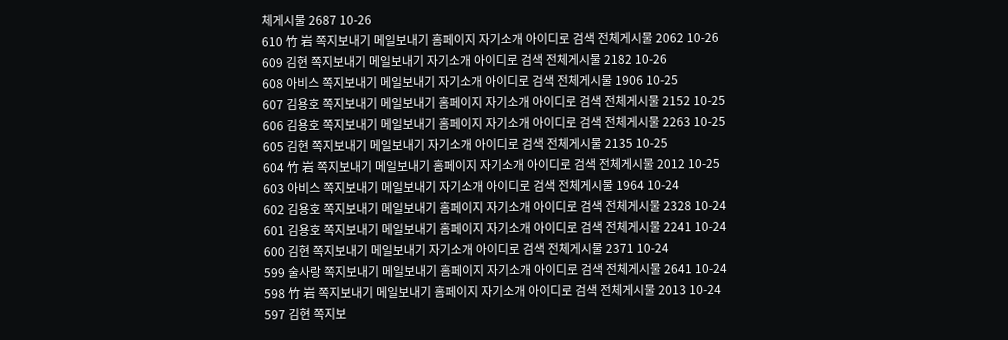체게시물 2687 10-26
610 竹 岩 쪽지보내기 메일보내기 홈페이지 자기소개 아이디로 검색 전체게시물 2062 10-26
609 김현 쪽지보내기 메일보내기 자기소개 아이디로 검색 전체게시물 2182 10-26
608 아비스 쪽지보내기 메일보내기 자기소개 아이디로 검색 전체게시물 1906 10-25
607 김용호 쪽지보내기 메일보내기 홈페이지 자기소개 아이디로 검색 전체게시물 2152 10-25
606 김용호 쪽지보내기 메일보내기 홈페이지 자기소개 아이디로 검색 전체게시물 2263 10-25
605 김현 쪽지보내기 메일보내기 자기소개 아이디로 검색 전체게시물 2135 10-25
604 竹 岩 쪽지보내기 메일보내기 홈페이지 자기소개 아이디로 검색 전체게시물 2012 10-25
603 아비스 쪽지보내기 메일보내기 자기소개 아이디로 검색 전체게시물 1964 10-24
602 김용호 쪽지보내기 메일보내기 홈페이지 자기소개 아이디로 검색 전체게시물 2328 10-24
601 김용호 쪽지보내기 메일보내기 홈페이지 자기소개 아이디로 검색 전체게시물 2241 10-24
600 김현 쪽지보내기 메일보내기 자기소개 아이디로 검색 전체게시물 2371 10-24
599 술사랑 쪽지보내기 메일보내기 홈페이지 자기소개 아이디로 검색 전체게시물 2641 10-24
598 竹 岩 쪽지보내기 메일보내기 홈페이지 자기소개 아이디로 검색 전체게시물 2013 10-24
597 김현 쪽지보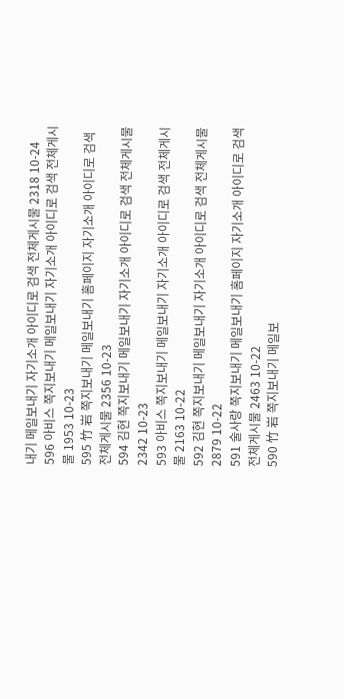내기 메일보내기 자기소개 아이디로 검색 전체게시물 2318 10-24
596 아비스 쪽지보내기 메일보내기 자기소개 아이디로 검색 전체게시물 1953 10-23
595 竹 岩 쪽지보내기 메일보내기 홈페이지 자기소개 아이디로 검색 전체게시물 2356 10-23
594 김현 쪽지보내기 메일보내기 자기소개 아이디로 검색 전체게시물 2342 10-23
593 아비스 쪽지보내기 메일보내기 자기소개 아이디로 검색 전체게시물 2163 10-22
592 김현 쪽지보내기 메일보내기 자기소개 아이디로 검색 전체게시물 2879 10-22
591 술사랑 쪽지보내기 메일보내기 홈페이지 자기소개 아이디로 검색 전체게시물 2463 10-22
590 竹 岩 쪽지보내기 메일보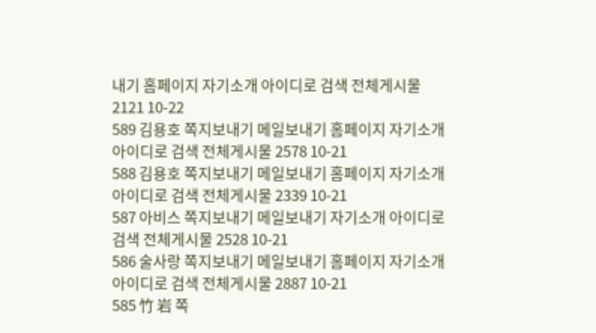내기 홈페이지 자기소개 아이디로 검색 전체게시물 2121 10-22
589 김용호 쪽지보내기 메일보내기 홈페이지 자기소개 아이디로 검색 전체게시물 2578 10-21
588 김용호 쪽지보내기 메일보내기 홈페이지 자기소개 아이디로 검색 전체게시물 2339 10-21
587 아비스 쪽지보내기 메일보내기 자기소개 아이디로 검색 전체게시물 2528 10-21
586 술사랑 쪽지보내기 메일보내기 홈페이지 자기소개 아이디로 검색 전체게시물 2887 10-21
585 竹 岩 쪽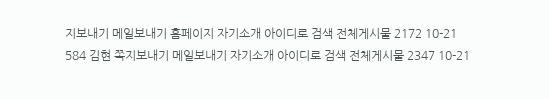지보내기 메일보내기 홈페이지 자기소개 아이디로 검색 전체게시물 2172 10-21
584 김현 쪽지보내기 메일보내기 자기소개 아이디로 검색 전체게시물 2347 10-21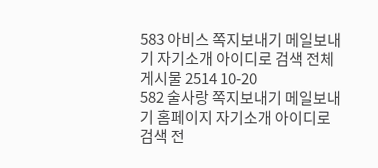583 아비스 쪽지보내기 메일보내기 자기소개 아이디로 검색 전체게시물 2514 10-20
582 술사랑 쪽지보내기 메일보내기 홈페이지 자기소개 아이디로 검색 전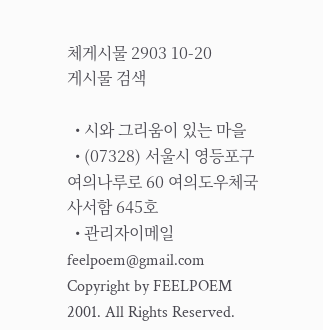체게시물 2903 10-20
게시물 검색

  • 시와 그리움이 있는 마을
  • (07328) 서울시 영등포구 여의나루로 60 여의도우체국 사서함 645호
  • 관리자이메일 feelpoem@gmail.com
Copyright by FEELPOEM 2001. All Rights Reserved.